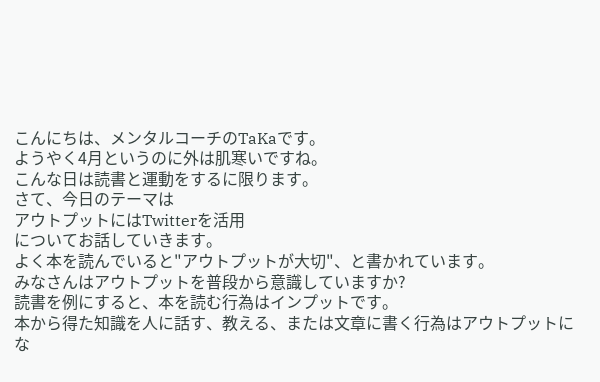こんにちは、メンタルコーチのTaKaです。
ようやく4月というのに外は肌寒いですね。
こんな日は読書と運動をするに限ります。
さて、今日のテーマは
アウトプットにはTwitterを活用
についてお話していきます。
よく本を読んでいると"アウトプットが大切"、と書かれています。
みなさんはアウトプットを普段から意識していますか?
読書を例にすると、本を読む行為はインプットです。
本から得た知識を人に話す、教える、または文章に書く行為はアウトプットにな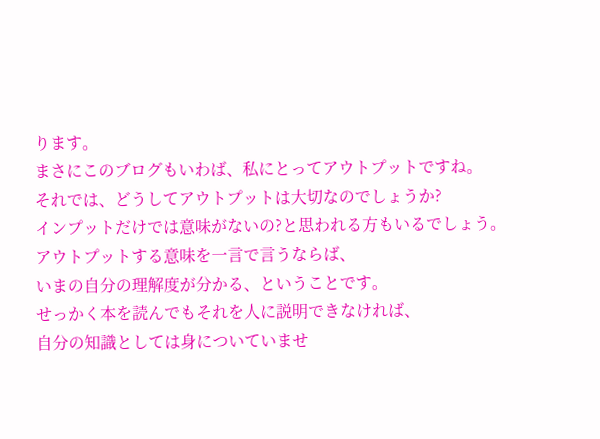ります。
まさにこのブログもいわば、私にとってアウトプットですね。
それでは、どうしてアウトプットは大切なのでしょうか?
インプットだけでは意味がないの?と思われる方もいるでしょう。
アウトプットする意味を一言で言うならば、
いまの自分の理解度が分かる、ということです。
せっかく本を読んでもそれを人に説明できなければ、
自分の知識としては身についていませ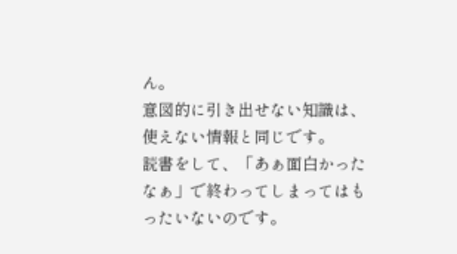ん。
意図的に引き出せない知識は、使えない情報と同じです。
読書をして、「あぁ面白かったなぁ」で終わってしまってはもったいないのです。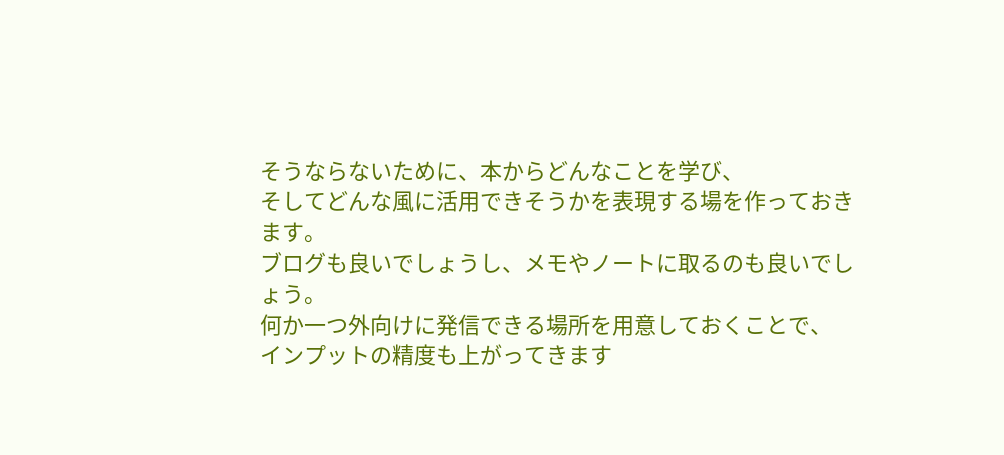そうならないために、本からどんなことを学び、
そしてどんな風に活用できそうかを表現する場を作っておきます。
ブログも良いでしょうし、メモやノートに取るのも良いでしょう。
何か一つ外向けに発信できる場所を用意しておくことで、
インプットの精度も上がってきます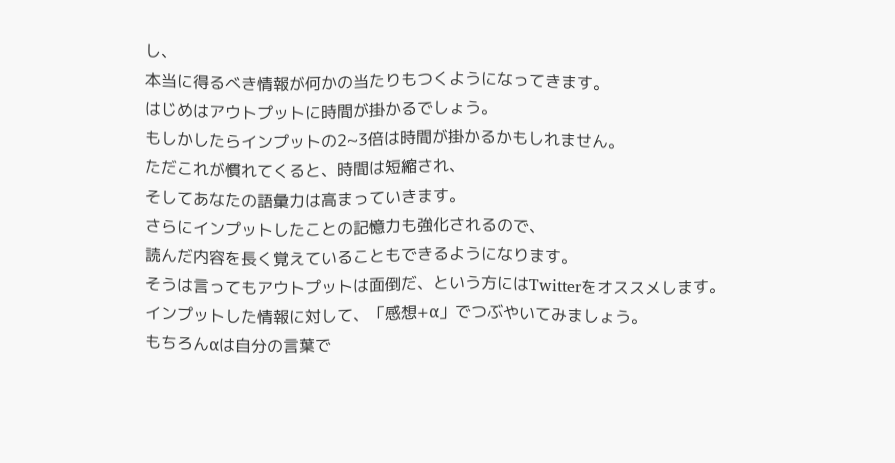し、
本当に得るべき情報が何かの当たりもつくようになってきます。
はじめはアウトプットに時間が掛かるでしょう。
もしかしたらインプットの2~3倍は時間が掛かるかもしれません。
ただこれが慣れてくると、時間は短縮され、
そしてあなたの語彙力は高まっていきます。
さらにインプットしたことの記憶力も強化されるので、
読んだ内容を長く覚えていることもできるようになります。
そうは言ってもアウトプットは面倒だ、という方にはTwitterをオススメします。
インプットした情報に対して、「感想+α」でつぶやいてみましょう。
もちろんαは自分の言葉で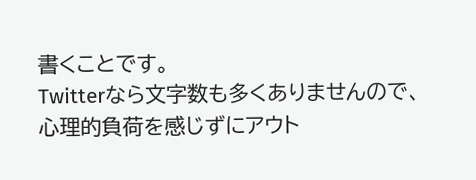書くことです。
Twitterなら文字数も多くありませんので、
心理的負荷を感じずにアウト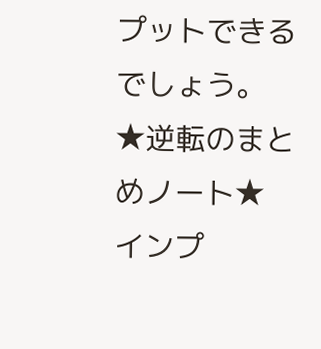プットできるでしょう。
★逆転のまとめノート★
インプ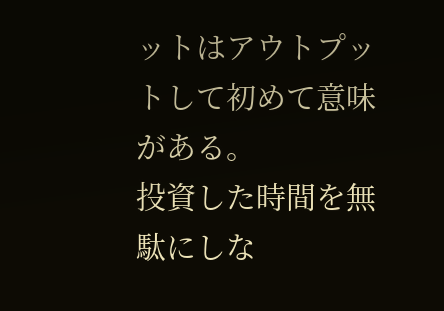ットはアウトプットして初めて意味がある。
投資した時間を無駄にしな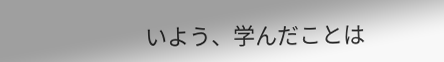いよう、学んだことは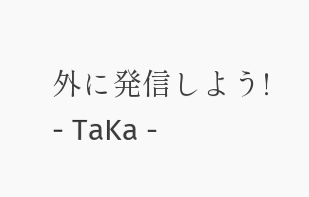外に発信しよう!
- TaKa -